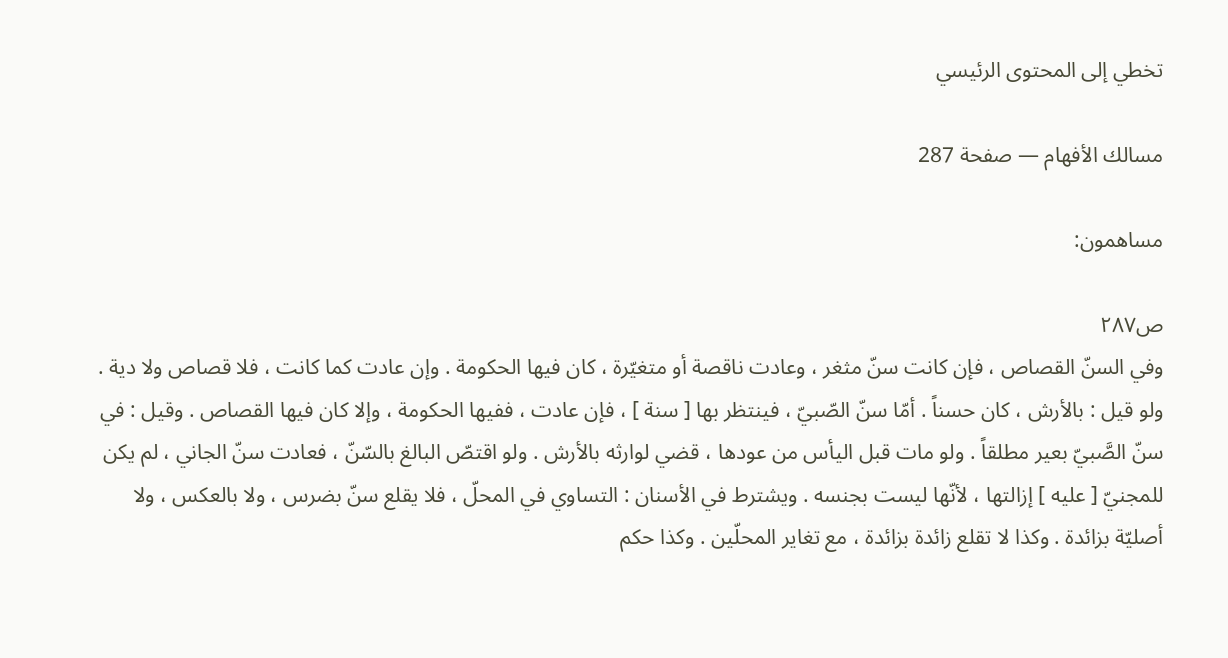تخطي إلى المحتوى الرئيسي

مسالك الأفهام — صفحة 287

مساهمون:

ص٢٨٧
وفي السنّ القصاص ، فإن كانت سنّ مثغر ، وعادت ناقصة أو متغيّرة ، كان فيها الحكومة . وإن عادت كما كانت ، فلا قصاص ولا دية . ولو قيل : بالأرش ، كان حسناً . أمّا سنّ الصّبيّ ، فينتظر بها [ سنة ] ، فإن عادت ، ففيها الحكومة ، وإلا كان فيها القصاص . وقيل : في سنّ الصَّبيّ بعير مطلقاً . ولو مات قبل اليأس من عودها ، قضي لوارثه بالأرش . ولو اقتصّ البالغ بالسّنّ ، فعادت سنّ الجاني ، لم يكن للمجنيّ [ عليه ] إزالتها ، لأنّها ليست بجنسه . ويشترط في الأسنان : التساوي في المحلّ ، فلا يقلع سنّ بضرس ، ولا بالعكس ، ولا أصليّة بزائدة . وكذا لا تقلع زائدة بزائدة ، مع تغاير المحلّين . وكذا حكم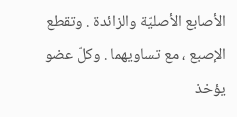الأصابع الأصليّة والزائدة . وتقطع الإصبع ، مع تساويهما . وكلّ عضو يؤخذ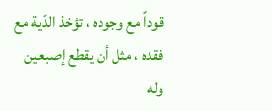قوداً مع وجوده ، تؤخذ الدّية مع فقده ، مثل أن يقطع إصبعين وله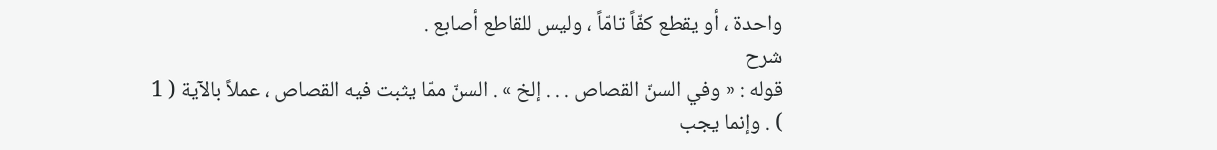واحدة ، أو يقطع كفّاً تامّاً ، وليس للقاطع أصابع .
شرح
قوله : « وفي السنّ القصاص . . . إلخ » . السنّ ممّا يثبت فيه القصاص ، عملاً بالآية ( 1 ) . وإنما يجب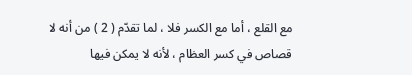مع القلع ، أما مع الكسر فلا ، لما تقدّم ( 2 ) من أنه لا قصاص في كسر العظام ، لأنه لا يمكن فيها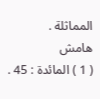المماثلة .
هامش
( 1 ) المائدة : 45 .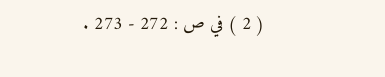( 2 ) في ص : 272 - 273 .